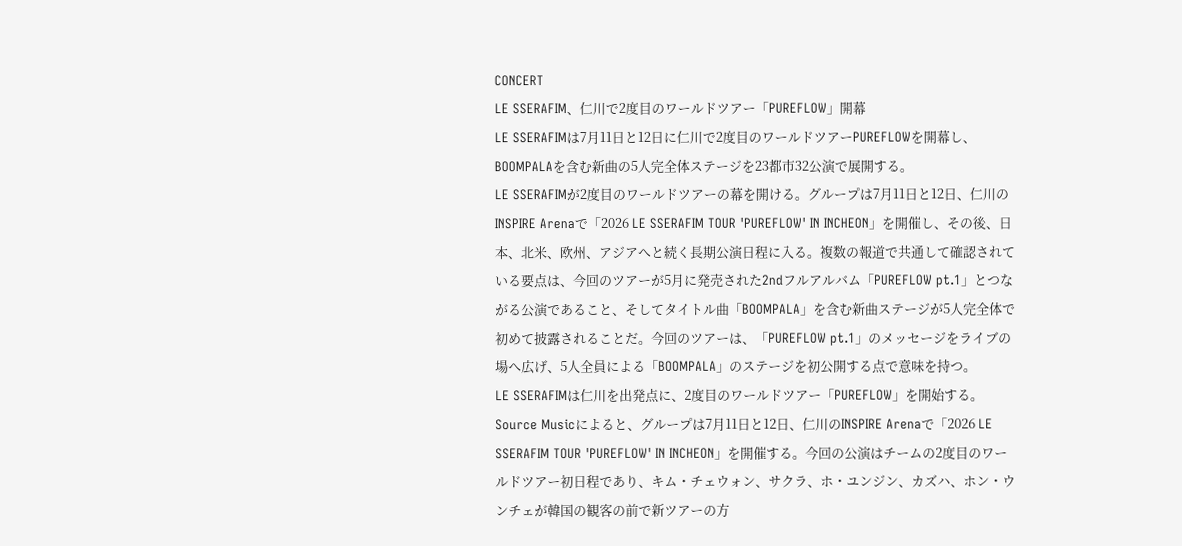CONCERT
LE SSERAFIM、仁川で2度目のワールドツアー「PUREFLOW」開幕
LE SSERAFIMは7月11日と12日に仁川で2度目のワールドツアーPUREFLOWを開幕し、BOOMPALAを含む新曲の5人完全体ステージを23都市32公演で展開する。
LE SSERAFIMが2度目のワールドツアーの幕を開ける。グループは7月11日と12日、仁川のINSPIRE Arenaで「2026 LE SSERAFIM TOUR 'PUREFLOW' IN INCHEON」を開催し、その後、日本、北米、欧州、アジアへと続く長期公演日程に入る。複数の報道で共通して確認されている要点は、今回のツアーが5月に発売された2ndフルアルバム「PUREFLOW pt.1」とつながる公演であること、そしてタイトル曲「BOOMPALA」を含む新曲ステージが5人完全体で初めて披露されることだ。今回のツアーは、「PUREFLOW pt.1」のメッセージをライブの場へ広げ、5人全員による「BOOMPALA」のステージを初公開する点で意味を持つ。
LE SSERAFIMは仁川を出発点に、2度目のワールドツアー「PUREFLOW」を開始する。Source Musicによると、グループは7月11日と12日、仁川のINSPIRE Arenaで「2026 LE SSERAFIM TOUR 'PUREFLOW' IN INCHEON」を開催する。今回の公演はチームの2度目のワールドツアー初日程であり、キム・チェウォン、サクラ、ホ・ユンジン、カズハ、ホン・ウンチェが韓国の観客の前で新ツアーの方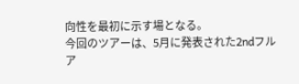向性を最初に示す場となる。
今回のツアーは、5月に発表された2ndフルア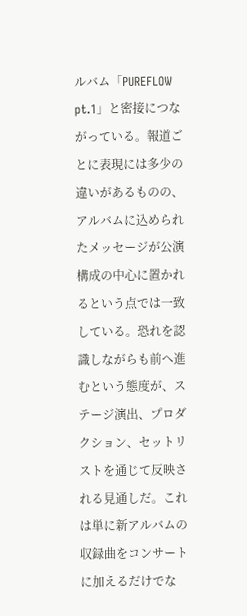ルバム「PUREFLOW pt.1」と密接につながっている。報道ごとに表現には多少の違いがあるものの、アルバムに込められたメッセージが公演構成の中心に置かれるという点では一致している。恐れを認識しながらも前へ進むという態度が、ステージ演出、プロダクション、セットリストを通じて反映される見通しだ。これは単に新アルバムの収録曲をコンサートに加えるだけでな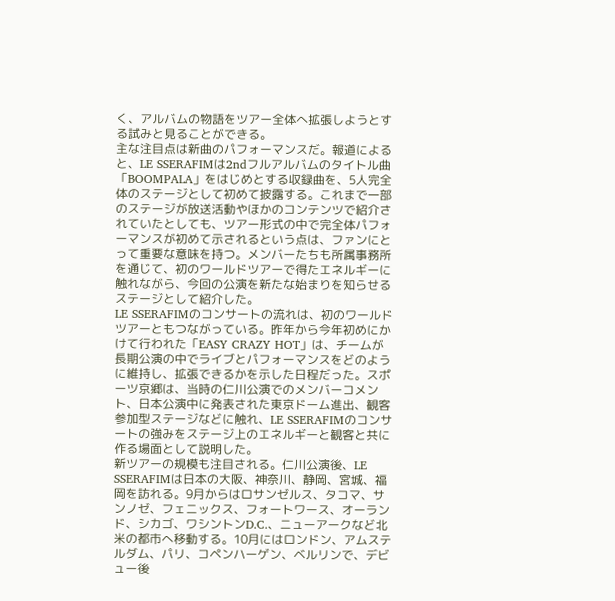く、アルバムの物語をツアー全体へ拡張しようとする試みと見ることができる。
主な注目点は新曲のパフォーマンスだ。報道によると、LE SSERAFIMは2ndフルアルバムのタイトル曲「BOOMPALA」をはじめとする収録曲を、5人完全体のステージとして初めて披露する。これまで一部のステージが放送活動やほかのコンテンツで紹介されていたとしても、ツアー形式の中で完全体パフォーマンスが初めて示されるという点は、ファンにとって重要な意味を持つ。メンバーたちも所属事務所を通じて、初のワールドツアーで得たエネルギーに触れながら、今回の公演を新たな始まりを知らせるステージとして紹介した。
LE SSERAFIMのコンサートの流れは、初のワールドツアーともつながっている。昨年から今年初めにかけて行われた「EASY CRAZY HOT」は、チームが長期公演の中でライブとパフォーマンスをどのように維持し、拡張できるかを示した日程だった。スポーツ京郷は、当時の仁川公演でのメンバーコメント、日本公演中に発表された東京ドーム進出、観客参加型ステージなどに触れ、LE SSERAFIMのコンサートの強みをステージ上のエネルギーと観客と共に作る場面として説明した。
新ツアーの規模も注目される。仁川公演後、LE SSERAFIMは日本の大阪、神奈川、静岡、宮城、福岡を訪れる。9月からはロサンゼルス、タコマ、サンノゼ、フェニックス、フォートワース、オーランド、シカゴ、ワシントンD.C.、ニューアークなど北米の都市へ移動する。10月にはロンドン、アムステルダム、パリ、コペンハーゲン、ベルリンで、デビュー後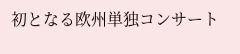初となる欧州単独コンサート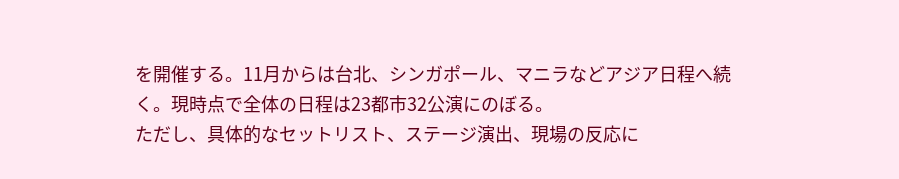を開催する。11月からは台北、シンガポール、マニラなどアジア日程へ続く。現時点で全体の日程は23都市32公演にのぼる。
ただし、具体的なセットリスト、ステージ演出、現場の反応に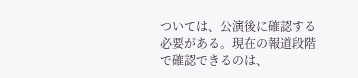ついては、公演後に確認する必要がある。現在の報道段階で確認できるのは、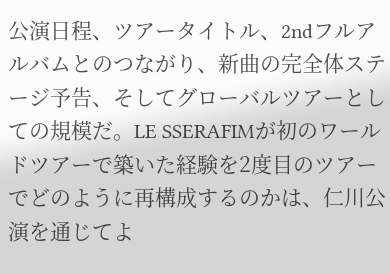公演日程、ツアータイトル、2ndフルアルバムとのつながり、新曲の完全体ステージ予告、そしてグローバルツアーとしての規模だ。LE SSERAFIMが初のワールドツアーで築いた経験を2度目のツアーでどのように再構成するのかは、仁川公演を通じてよ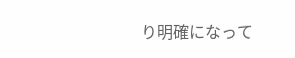り明確になって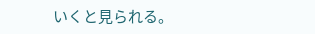いくと見られる。